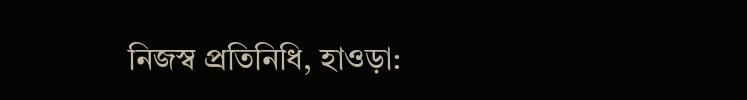নিজস্ব প্রতিনিধি, হাওড়া: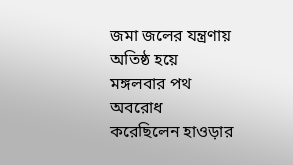জমা জলের যন্ত্রণায় অতিষ্ঠ হয়ে মঙ্গলবার পথ অবরোধ করেছিলেন হাওড়ার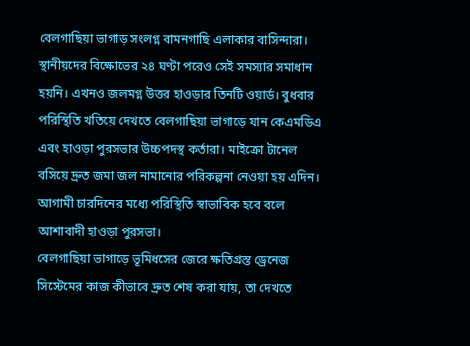বেলগাছিয়া ভাগাড় সংলগ্ন বামনগাছি এলাকার বাসিন্দারা। স্থানীয়দের বিক্ষোভের ২৪ ঘণ্টা পরেও সেই সমস্যার সমাধান হয়নি। এখনও জলমগ্ন উত্তর হাওড়ার তিনটি ওয়ার্ড। বুধবার পরিস্থিতি খতিয়ে দেখতে বেলগাছিয়া ভাগাড়ে যান কেএমডিএ এবং হাওড়া পুরসভার উচ্চপদস্থ কর্তারা। মাইক্রো টানেল বসিয়ে দ্রুত জমা জল নামানোর পরিকল্পনা নেওয়া হয় এদিন। আগামী চারদিনের মধ্যে পরিস্থিতি স্বাভাবিক হবে বলে আশাবাদী হাওড়া পুরসভা।
বেলগাছিয়া ভাগাড়ে ভূমিধসের জেরে ক্ষতিগ্রস্ত ড্রেনেজ সিস্টেমের কাজ কীভাবে দ্রুত শেষ করা যায়, তা দেখতে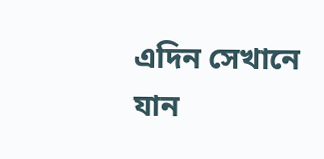এদিন সেখানে যান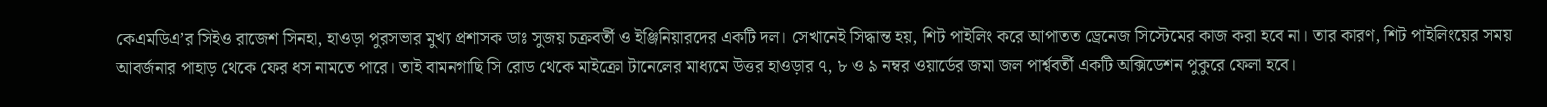কেএমডিএ’র সিইও রাজেশ সিনহা, হাওড়া পুরসভার মুখ্য প্রশাসক ডাঃ সুজয় চক্রবর্তী ও ইঞ্জিনিয়ারদের একটি দল। সেখানেই সিদ্ধান্ত হয়, শিট পাইলিং করে আপাতত ড্রেনেজ সিস্টেমের কাজ করা হবে না। তার কারণ, শিট পাইলিংয়ের সময় আবর্জনার পাহাড় থেকে ফের ধস নামতে পারে। তাই বামনগাছি সি রোড থেকে মাইক্রো টানেলের মাধ্যমে উত্তর হাওড়ার ৭, ৮ ও ৯ নম্বর ওয়ার্ডের জমা জল পার্শ্ববর্তী একটি অক্সিডেশন পুকুরে ফেলা হবে।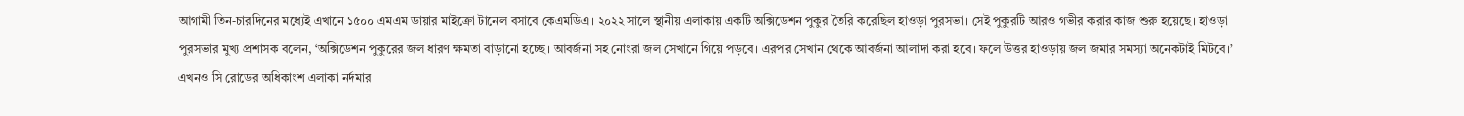আগামী তিন-চারদিনের মধ্যেই এখানে ১৫০০ এমএম ডায়ার মাইক্রো টানেল বসাবে কেএমডিএ। ২০২২ সালে স্থানীয় এলাকায় একটি অক্সিডেশন পুকুর তৈরি করেছিল হাওড়া পুরসভা। সেই পুকুরটি আরও গভীর করার কাজ শুরু হয়েছে। হাওড়া পুরসভার মুখ্য প্রশাসক বলেন, ‘অক্সিডেশন পুকুরের জল ধারণ ক্ষমতা বাড়ানো হচ্ছে। আবর্জনা সহ নোংরা জল সেখানে গিয়ে পড়বে। এরপর সেখান থেকে আবর্জনা আলাদা করা হবে। ফলে উত্তর হাওড়ায় জল জমার সমস্যা অনেকটাই মিটবে।’
এখনও সি রোডের অধিকাংশ এলাকা নর্দমার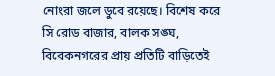নোংরা জলে ডুবে রয়েছে। বিশেষ করে সি রোড বাজার, বালক সঙ্ঘ, বিবেকনগরের প্রায় প্রতিটি বাড়িতেই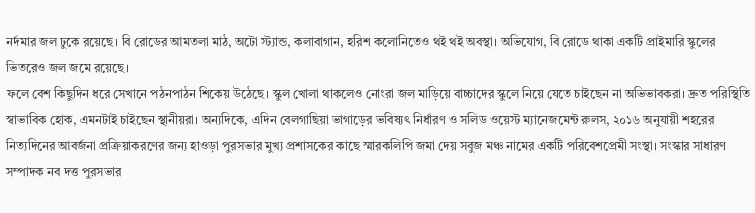নর্দমার জল ঢুকে রয়েছে। বি রোডের আমতলা মাঠ, অটো স্ট্যান্ড, কলাবাগান, হরিশ কলোনিতেও থই থই অবস্থা। অভিযোগ, বি রোডে থাকা একটি প্রাইমারি স্কুলের ভিতরেও জল জমে রয়েছে।
ফলে বেশ কিছুদিন ধরে সেখানে পঠনপাঠন শিকেয় উঠেছে। স্কুল খোলা থাকলেও নোংরা জল মাড়িয়ে বাচ্চাদের স্কুলে নিয়ে যেতে চাইছেন না অভিভাবকরা। দ্রুত পরিস্থিতি স্বাভাবিক হোক, এমনটাই চাইছেন স্থানীয়রা। অন্যদিকে, এদিন বেলগাছিয়া ভাগাড়ের ভবিষ্যৎ নির্ধারণ ও সলিড ওয়েস্ট ম্যানেজমেন্ট রুলস, ২০১৬ অনুযায়ী শহরের নিত্যদিনের আবর্জনা প্রক্রিয়াকরণের জন্য হাওড়া পুরসভার মুখ্য প্রশাসকের কাছে স্মারকলিপি জমা দেয় সবুজ মঞ্চ নামের একটি পরিবেশপ্রেমী সংস্থা। সংস্কার সাধারণ সম্পাদক নব দত্ত পুরসভার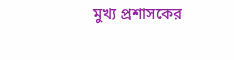মুখ্য প্রশাসকের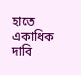হাতে একাধিক দাবি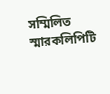সম্মিলিত স্মারকলিপিটি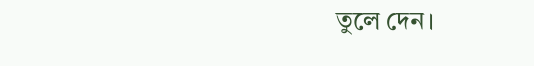তুলে দেন।